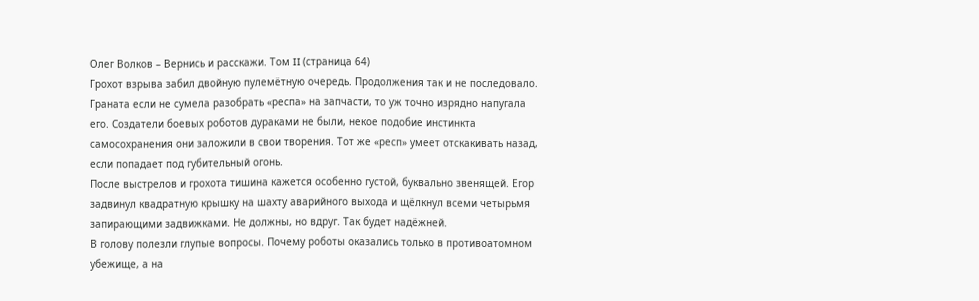Олег Волков – Вернись и расскажи. Том II (страница 64)
Грохот взрыва забил двойную пулемётную очередь. Продолжения так и не последовало. Граната если не сумела разобрать «респа» на запчасти, то уж точно изрядно напугала его. Создатели боевых роботов дураками не были, некое подобие инстинкта самосохранения они заложили в свои творения. Тот же «респ» умеет отскакивать назад, если попадает под губительный огонь.
После выстрелов и грохота тишина кажется особенно густой, буквально звенящей. Егор задвинул квадратную крышку на шахту аварийного выхода и щёлкнул всеми четырьмя запирающими задвижками. Не должны, но вдруг. Так будет надёжней.
В голову полезли глупые вопросы. Почему роботы оказались только в противоатомном убежище, а на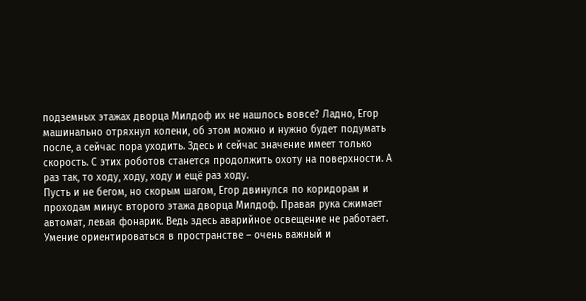подземных этажах дворца Милдоф их не нашлось вовсе? Ладно, Егор машинально отряхнул колени, об этом можно и нужно будет подумать после, а сейчас пора уходить. Здесь и сейчас значение имеет только скорость. С этих роботов станется продолжить охоту на поверхности. А раз так, то ходу, ходу, ходу и ещё раз ходу.
Пусть и не бегом, но скорым шагом, Егор двинулся по коридорам и проходам минус второго этажа дворца Милдоф. Правая рука сжимает автомат, левая фонарик. Ведь здесь аварийное освещение не работает.
Умение ориентироваться в пространстве – очень важный и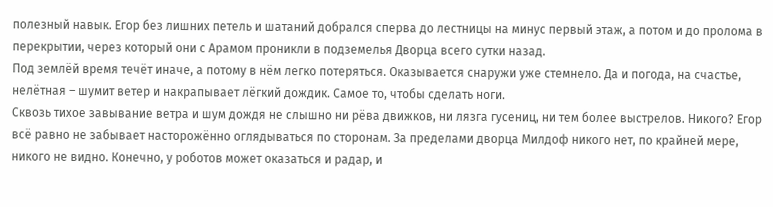полезный навык. Егор без лишних петель и шатаний добрался сперва до лестницы на минус первый этаж, а потом и до пролома в перекрытии, через который они с Арамом проникли в подземелья Дворца всего сутки назад.
Под землёй время течёт иначе, а потому в нём легко потеряться. Оказывается снаружи уже стемнело. Да и погода, на счастье, нелётная – шумит ветер и накрапывает лёгкий дождик. Самое то, чтобы сделать ноги.
Сквозь тихое завывание ветра и шум дождя не слышно ни рёва движков, ни лязга гусениц, ни тем более выстрелов. Никого? Егор всё равно не забывает насторожённо оглядываться по сторонам. За пределами дворца Милдоф никого нет, по крайней мере, никого не видно. Конечно, у роботов может оказаться и радар, и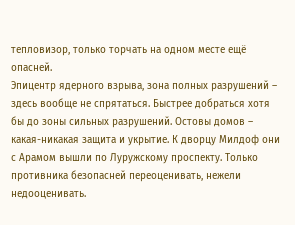тепловизор, только торчать на одном месте ещё опасней.
Эпицентр ядерного взрыва, зона полных разрушений – здесь вообще не спрятаться. Быстрее добраться хотя бы до зоны сильных разрушений. Остовы домов – какая-никакая защита и укрытие. К дворцу Милдоф они с Арамом вышли по Луружскому проспекту. Только противника безопасней переоценивать, нежели недооценивать.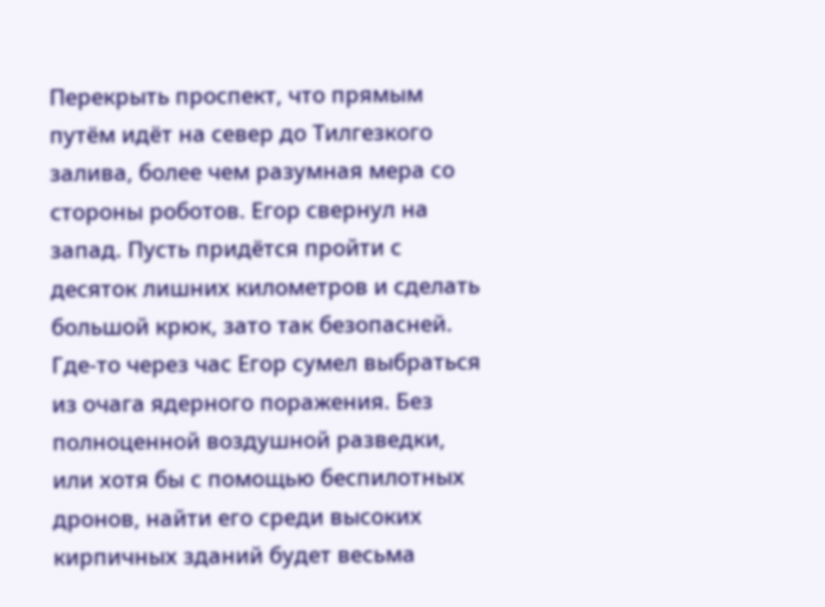Перекрыть проспект, что прямым путём идёт на север до Тилгезкого залива, более чем разумная мера со стороны роботов. Егор свернул на запад. Пусть придётся пройти с десяток лишних километров и сделать большой крюк, зато так безопасней.
Где-то через час Егор сумел выбраться из очага ядерного поражения. Без полноценной воздушной разведки, или хотя бы с помощью беспилотных дронов, найти его среди высоких кирпичных зданий будет весьма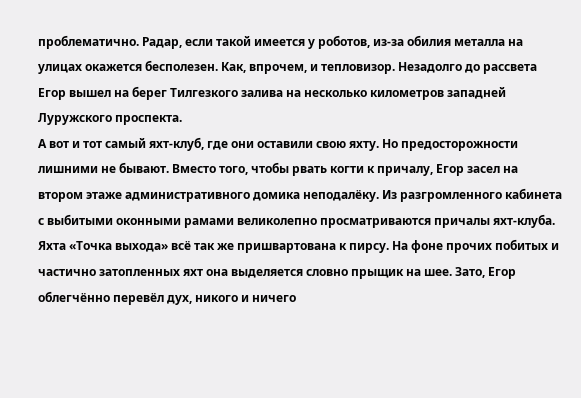проблематично. Радар, если такой имеется у роботов, из-за обилия металла на улицах окажется бесполезен. Как, впрочем, и тепловизор. Незадолго до рассвета Егор вышел на берег Тилгезкого залива на несколько километров западней Луружского проспекта.
А вот и тот самый яхт-клуб, где они оставили свою яхту. Но предосторожности лишними не бывают. Вместо того, чтобы рвать когти к причалу, Егор засел на втором этаже административного домика неподалёку. Из разгромленного кабинета с выбитыми оконными рамами великолепно просматриваются причалы яхт-клуба. Яхта «Точка выхода» всё так же пришвартована к пирсу. На фоне прочих побитых и частично затопленных яхт она выделяется словно прыщик на шее. Зато, Егор облегчённо перевёл дух, никого и ничего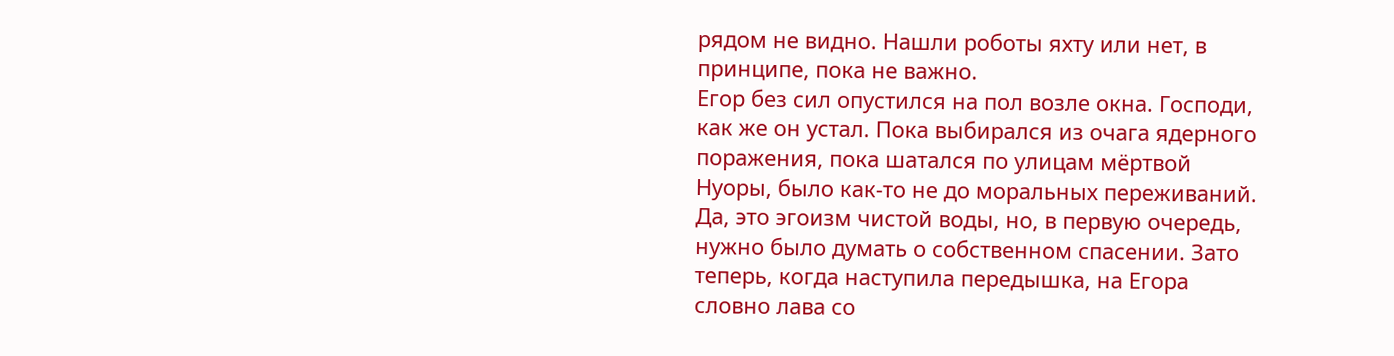рядом не видно. Нашли роботы яхту или нет, в принципе, пока не важно.
Егор без сил опустился на пол возле окна. Господи, как же он устал. Пока выбирался из очага ядерного поражения, пока шатался по улицам мёртвой Нуоры, было как-то не до моральных переживаний. Да, это эгоизм чистой воды, но, в первую очередь, нужно было думать о собственном спасении. Зато теперь, когда наступила передышка, на Егора словно лава со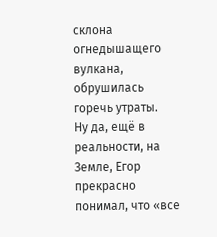склона огнедышащего вулкана, обрушилась горечь утраты.
Ну да, ещё в реальности, на Земле, Егор прекрасно понимал, что «все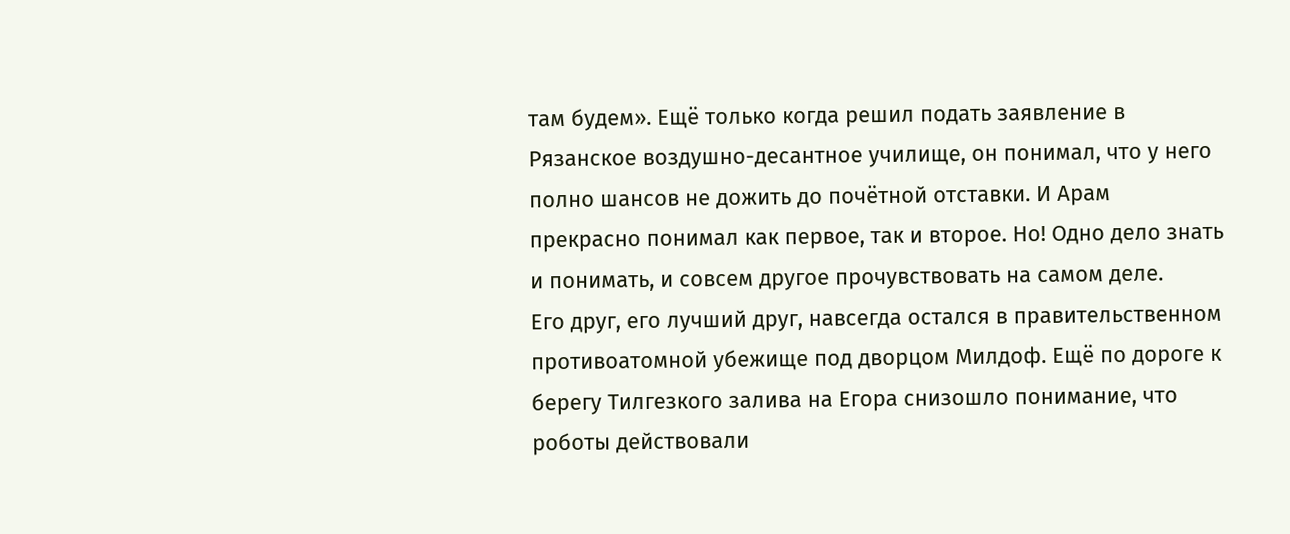там будем». Ещё только когда решил подать заявление в Рязанское воздушно-десантное училище, он понимал, что у него полно шансов не дожить до почётной отставки. И Арам прекрасно понимал как первое, так и второе. Но! Одно дело знать и понимать, и совсем другое прочувствовать на самом деле.
Его друг, его лучший друг, навсегда остался в правительственном противоатомной убежище под дворцом Милдоф. Ещё по дороге к берегу Тилгезкого залива на Егора снизошло понимание, что роботы действовали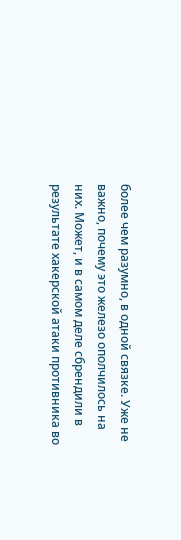более чем разумно, в одной связке. Уже не важно, почему это железо ополчилось на них. Может, и в самом деле сбрендили в результате хакерской атаки противника во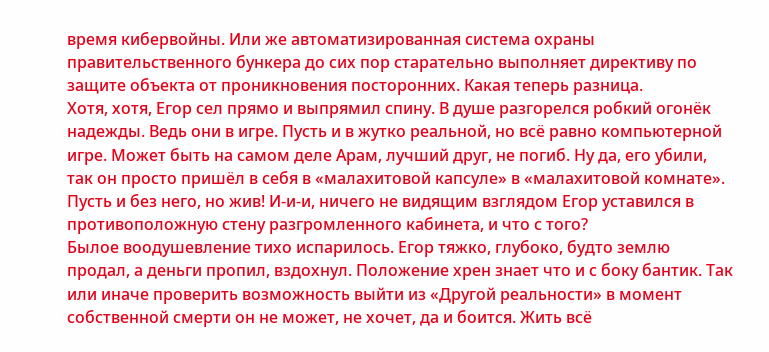время кибервойны. Или же автоматизированная система охраны правительственного бункера до сих пор старательно выполняет директиву по защите объекта от проникновения посторонних. Какая теперь разница.
Хотя, хотя, Егор сел прямо и выпрямил спину. В душе разгорелся робкий огонёк надежды. Ведь они в игре. Пусть и в жутко реальной, но всё равно компьютерной игре. Может быть на самом деле Арам, лучший друг, не погиб. Ну да, его убили, так он просто пришёл в себя в «малахитовой капсуле» в «малахитовой комнате». Пусть и без него, но жив! И-и-и, ничего не видящим взглядом Егор уставился в противоположную стену разгромленного кабинета, и что с того?
Былое воодушевление тихо испарилось. Егор тяжко, глубоко, будто землю продал, а деньги пропил, вздохнул. Положение хрен знает что и с боку бантик. Так или иначе проверить возможность выйти из «Другой реальности» в момент собственной смерти он не может, не хочет, да и боится. Жить всё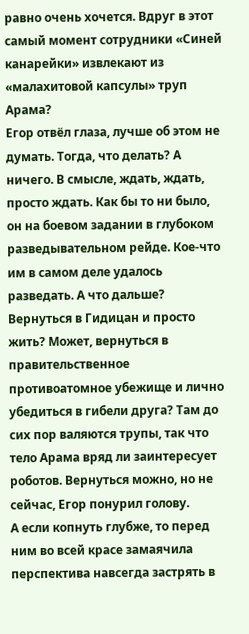равно очень хочется. Вдруг в этот самый момент сотрудники «Синей канарейки» извлекают из «малахитовой капсулы» труп Арама?
Егор отвёл глаза, лучше об этом не думать. Тогда, что делать? А ничего. В смысле, ждать, ждать, просто ждать. Как бы то ни было, он на боевом задании в глубоком разведывательном рейде. Кое-что им в самом деле удалось разведать. А что дальше? Вернуться в Гидицан и просто жить? Может, вернуться в правительственное противоатомное убежище и лично убедиться в гибели друга? Там до сих пор валяются трупы, так что тело Арама вряд ли заинтересует роботов. Вернуться можно, но не сейчас, Егор понурил голову.
А если копнуть глубже, то перед ним во всей красе замаячила перспектива навсегда застрять в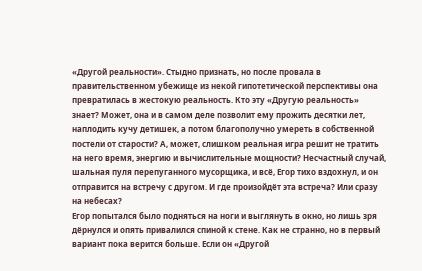«Другой реальности». Стыдно признать, но после провала в правительственном убежище из некой гипотетической перспективы она превратилась в жестокую реальность. Кто эту «Другую реальность» знает? Может, она и в самом деле позволит ему прожить десятки лет, наплодить кучу детишек, а потом благополучно умереть в собственной постели от старости? А, может, слишком реальная игра решит не тратить на него время, энергию и вычислительные мощности? Несчастный случай, шальная пуля перепуганного мусорщика, и всё, Егор тихо вздохнул, и он отправится на встречу с другом. И где произойдёт эта встреча? Или сразу на небесах?
Егор попытался было подняться на ноги и выглянуть в окно, но лишь зря дёрнулся и опять привалился спиной к стене. Как не странно, но в первый вариант пока верится больше. Если он «Другой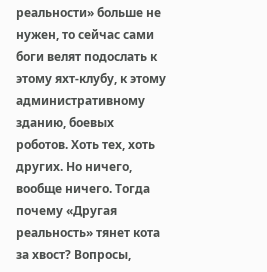реальности» больше не нужен, то сейчас сами боги велят подослать к этому яхт-клубу, к этому административному зданию, боевых роботов. Хоть тех, хоть других. Но ничего, вообще ничего. Тогда почему «Другая реальность» тянет кота за хвост? Вопросы,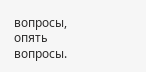вопросы, опять вопросы.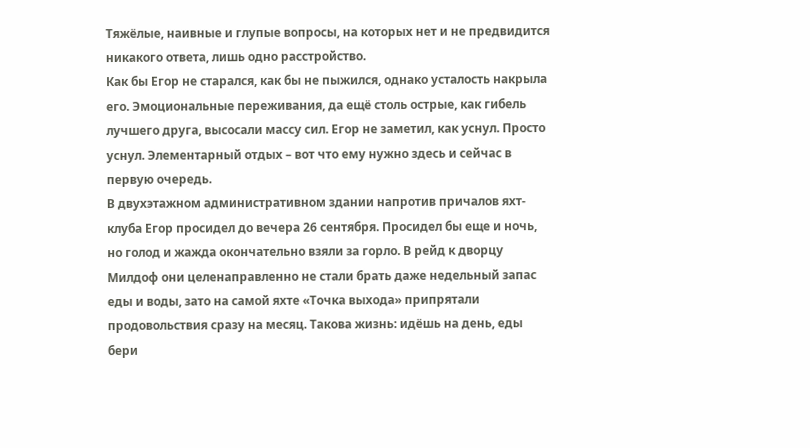Тяжёлые, наивные и глупые вопросы, на которых нет и не предвидится никакого ответа, лишь одно расстройство.
Как бы Егор не старался, как бы не пыжился, однако усталость накрыла его. Эмоциональные переживания, да ещё столь острые, как гибель лучшего друга, высосали массу сил. Егор не заметил, как уснул. Просто уснул. Элементарный отдых – вот что ему нужно здесь и сейчас в первую очередь.
В двухэтажном административном здании напротив причалов яхт-клуба Егор просидел до вечера 26 сентября. Просидел бы еще и ночь, но голод и жажда окончательно взяли за горло. В рейд к дворцу Милдоф они целенаправленно не стали брать даже недельный запас еды и воды, зато на самой яхте «Точка выхода» припрятали продовольствия сразу на месяц. Такова жизнь: идёшь на день, еды бери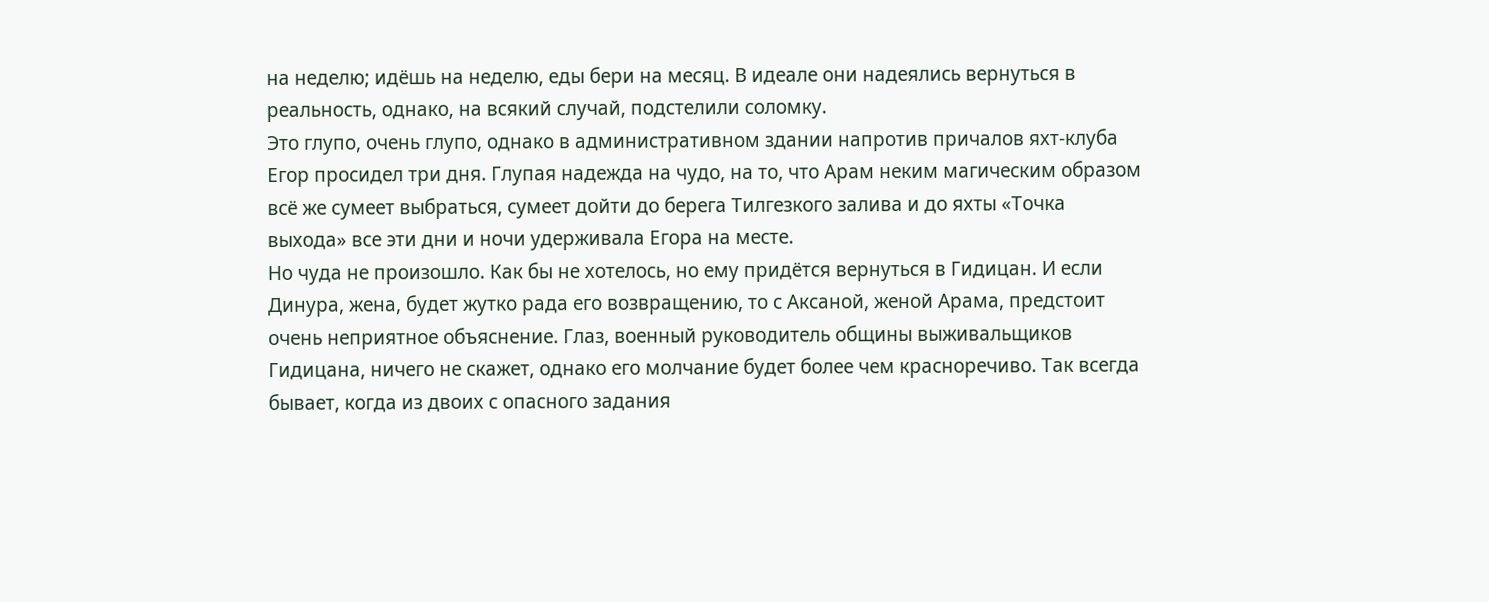на неделю; идёшь на неделю, еды бери на месяц. В идеале они надеялись вернуться в реальность, однако, на всякий случай, подстелили соломку.
Это глупо, очень глупо, однако в административном здании напротив причалов яхт-клуба Егор просидел три дня. Глупая надежда на чудо, на то, что Арам неким магическим образом всё же сумеет выбраться, сумеет дойти до берега Тилгезкого залива и до яхты «Точка выхода» все эти дни и ночи удерживала Егора на месте.
Но чуда не произошло. Как бы не хотелось, но ему придётся вернуться в Гидицан. И если Динура, жена, будет жутко рада его возвращению, то с Аксаной, женой Арама, предстоит очень неприятное объяснение. Глаз, военный руководитель общины выживальщиков Гидицана, ничего не скажет, однако его молчание будет более чем красноречиво. Так всегда бывает, когда из двоих с опасного задания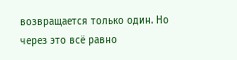возвращается только один. Но через это всё равно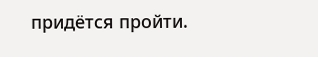придётся пройти.